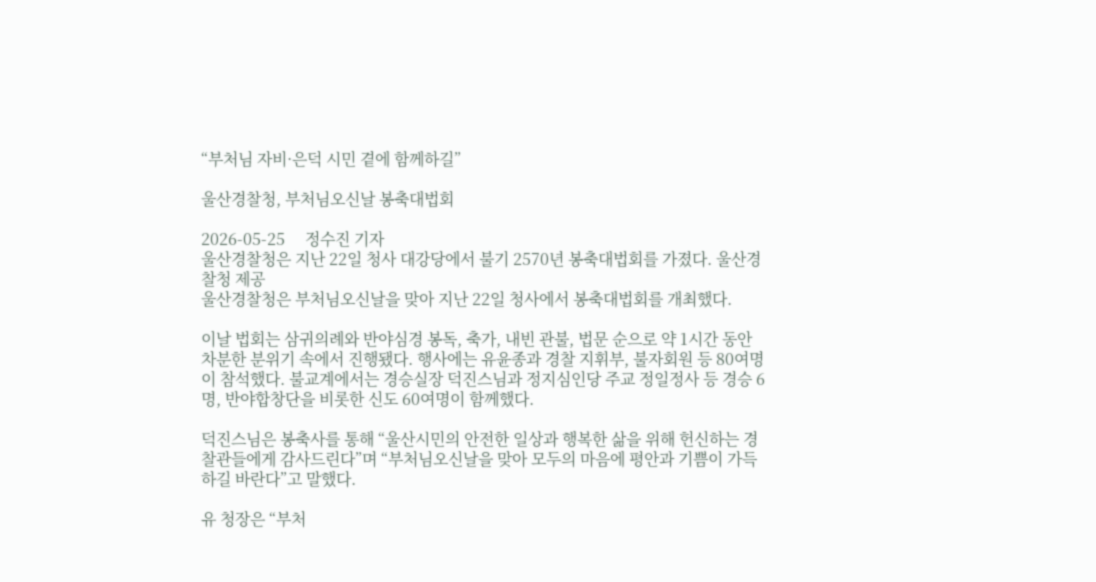“부처님 자비·은덕 시민 곁에 함께하길”

울산경찰청, 부처님오신날 봉축대법회

2026-05-25     정수진 기자
울산경찰청은 지난 22일 청사 대강당에서 불기 2570년 봉축대법회를 가졌다. 울산경찰청 제공
울산경찰청은 부처님오신날을 맞아 지난 22일 청사에서 봉축대법회를 개최했다.

이날 법회는 삼귀의례와 반야심경 봉독, 축가, 내빈 관불, 법문 순으로 약 1시간 동안 차분한 분위기 속에서 진행됐다. 행사에는 유윤종과 경찰 지휘부, 불자회원 등 80여명이 참석했다. 불교계에서는 경승실장 덕진스님과 정지심인당 주교 정일정사 등 경승 6명, 반야합창단을 비롯한 신도 60여명이 함께했다.

덕진스님은 봉축사를 통해 “울산시민의 안전한 일상과 행복한 삶을 위해 헌신하는 경찰관들에게 감사드린다”며 “부처님오신날을 맞아 모두의 마음에 평안과 기쁨이 가득하길 바란다”고 말했다.

유 청장은 “부처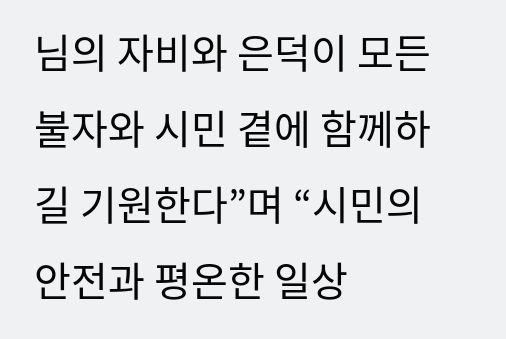님의 자비와 은덕이 모든 불자와 시민 곁에 함께하길 기원한다”며 “시민의 안전과 평온한 일상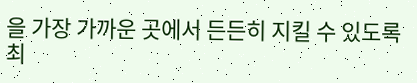을 가장 가까운 곳에서 든든히 지킬 수 있도록 최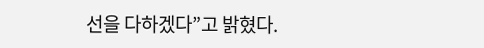선을 다하겠다”고 밝혔다.